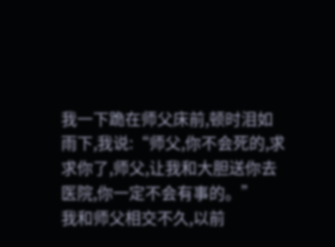我一下跪在师父床前,顿时泪如雨下,我说:“师父,你不会死的,求求你了,师父,让我和大胆送你去医院,你一定不会有事的。”
我和师父相交不久,以前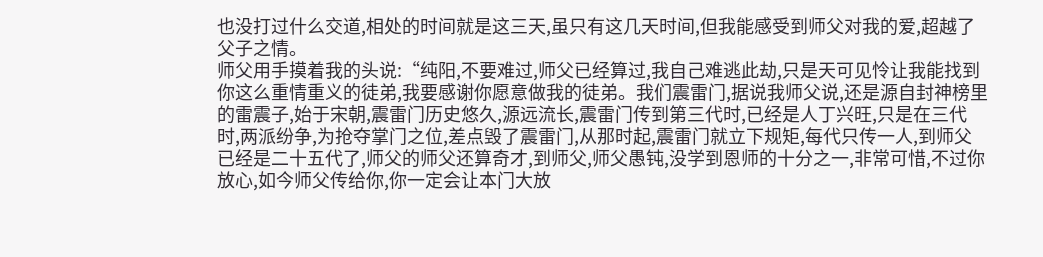也没打过什么交道,相处的时间就是这三天,虽只有这几天时间,但我能感受到师父对我的爱,超越了父子之情。
师父用手摸着我的头说:“纯阳,不要难过,师父已经算过,我自己难逃此劫,只是天可见怜让我能找到你这么重情重义的徒弟,我要感谢你愿意做我的徒弟。我们震雷门,据说我师父说,还是源自封神榜里的雷震子,始于宋朝,震雷门历史悠久,源远流长,震雷门传到第三代时,已经是人丁兴旺,只是在三代时,两派纷争,为抢夺掌门之位,差点毁了震雷门,从那时起,震雷门就立下规矩,每代只传一人,到师父已经是二十五代了,师父的师父还算奇才,到师父,师父愚钝,没学到恩师的十分之一,非常可惜,不过你放心,如今师父传给你,你一定会让本门大放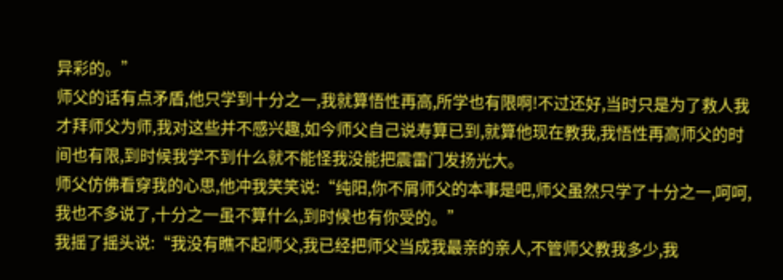异彩的。”
师父的话有点矛盾,他只学到十分之一,我就算悟性再高,所学也有限啊!不过还好,当时只是为了救人我才拜师父为师,我对这些并不感兴趣,如今师父自己说寿算已到,就算他现在教我,我悟性再高师父的时间也有限,到时候我学不到什么就不能怪我没能把震雷门发扬光大。
师父仿佛看穿我的心思,他冲我笑笑说:“纯阳,你不屑师父的本事是吧,师父虽然只学了十分之一,呵呵,我也不多说了,十分之一虽不算什么,到时候也有你受的。”
我摇了摇头说:“我没有瞧不起师父,我已经把师父当成我最亲的亲人,不管师父教我多少,我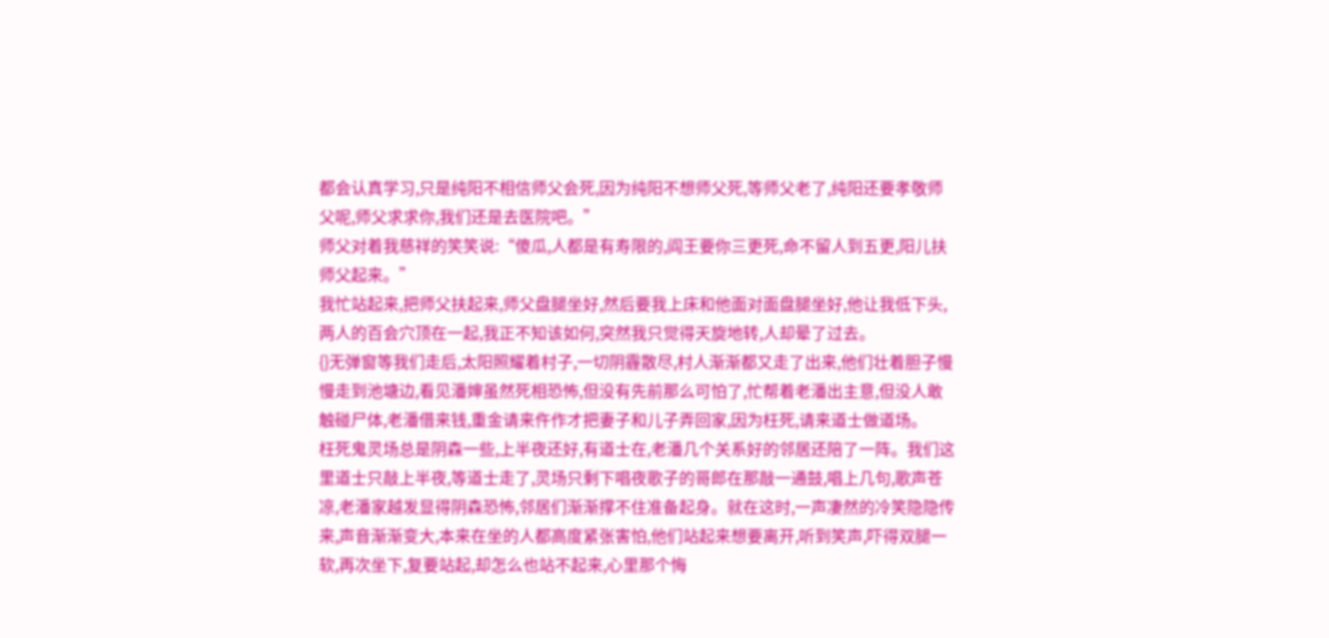都会认真学习,只是纯阳不相信师父会死,因为纯阳不想师父死,等师父老了,纯阳还要孝敬师父呢,师父求求你,我们还是去医院吧。”
师父对着我慈祥的笑笑说:“傻瓜,人都是有寿限的,阎王要你三更死,命不留人到五更,阳儿扶师父起来。”
我忙站起来,把师父扶起来,师父盘腿坐好,然后要我上床和他面对面盘腿坐好,他让我低下头,两人的百会穴顶在一起,我正不知该如何,突然我只觉得天旋地转,人却晕了过去。
{}无弹窗等我们走后,太阳照耀着村子,一切阴霾散尽,村人渐渐都又走了出来,他们壮着胆子慢慢走到池塘边,看见潘婶虽然死相恐怖,但没有先前那么可怕了,忙帮着老潘出主意,但没人敢触碰尸体,老潘借来钱,重金请来仵作才把妻子和儿子弄回家,因为枉死,请来道士做道场。
枉死鬼灵场总是阴森一些,上半夜还好,有道士在,老潘几个关系好的邻居还陪了一阵。我们这里道士只敲上半夜,等道士走了,灵场只剩下唱夜歌子的哥郎在那敲一通鼓,唱上几句,歌声苍凉,老潘家越发显得阴森恐怖,邻居们渐渐撑不住准备起身。就在这时,一声凄然的冷笑隐隐传来,声音渐渐变大,本来在坐的人都高度紧张害怕,他们站起来想要离开,听到笑声,吓得双腿一软,再次坐下,复要站起,却怎么也站不起来,心里那个悔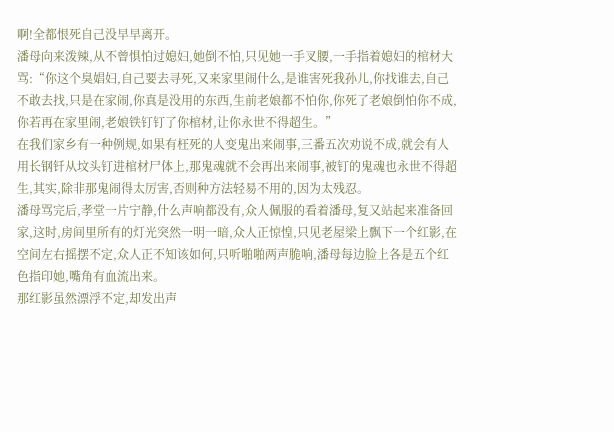啊!全都恨死自己没早早离开。
潘母向来泼辣,从不曾惧怕过媳妇,她倒不怕,只见她一手叉腰,一手指着媳妇的棺材大骂:“你这个臭娼妇,自己要去寻死,又来家里闹什么,是谁害死我孙儿,你找谁去,自己不敢去找,只是在家闹,你真是没用的东西,生前老娘都不怕你,你死了老娘倒怕你不成,你若再在家里闹,老娘铁钉钉了你棺材,让你永世不得超生。”
在我们家乡有一种例规,如果有枉死的人变鬼出来闹事,三番五次劝说不成,就会有人用长钢钎从坟头钉进棺材尸体上,那鬼魂就不会再出来闹事,被钉的鬼魂也永世不得超生,其实,除非那鬼闹得太厉害,否则种方法轻易不用的,因为太残忍。
潘母骂完后,孝堂一片宁静,什么声响都没有,众人佩服的看着潘母,复又站起来准备回家,这时,房间里所有的灯光突然一明一暗,众人正惊惶,只见老屋梁上飘下一个红影,在空间左右摇摆不定,众人正不知该如何,只听啪啪两声脆响,潘母每边脸上各是五个红色指印她,嘴角有血流出来。
那红影虽然漂浮不定,却发出声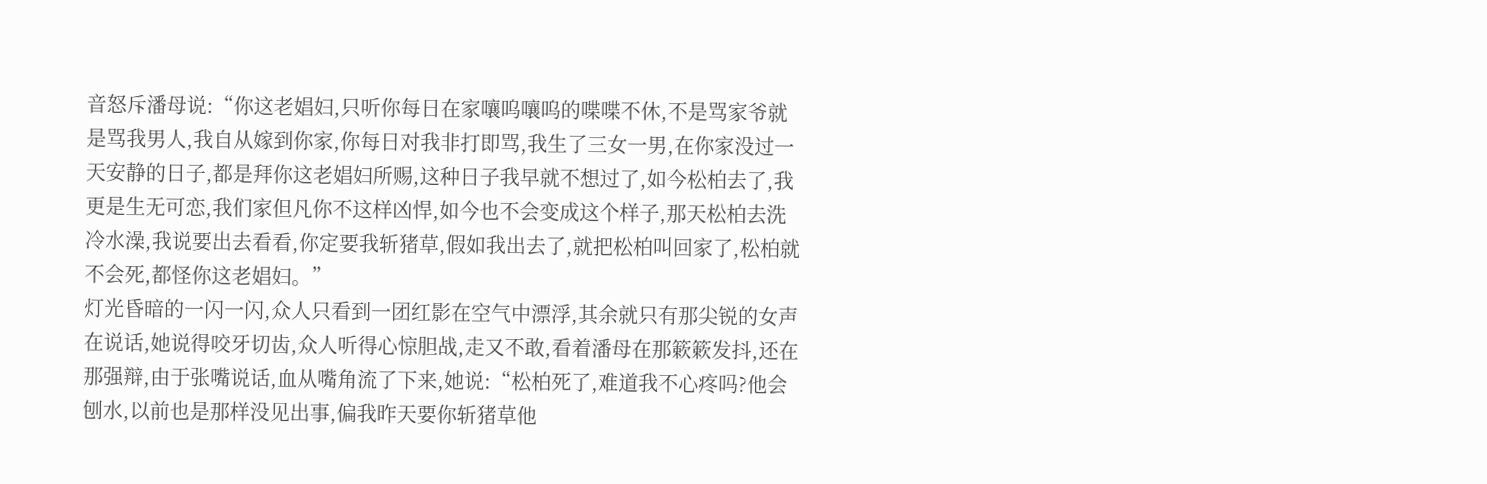音怒斥潘母说:“你这老娼妇,只听你每日在家嚷呜嚷呜的喋喋不休,不是骂家爷就是骂我男人,我自从嫁到你家,你每日对我非打即骂,我生了三女一男,在你家没过一天安静的日子,都是拜你这老娼妇所赐,这种日子我早就不想过了,如今松柏去了,我更是生无可恋,我们家但凡你不这样凶悍,如今也不会变成这个样子,那天松柏去洗冷水澡,我说要出去看看,你定要我斩猪草,假如我出去了,就把松柏叫回家了,松柏就不会死,都怪你这老娼妇。”
灯光昏暗的一闪一闪,众人只看到一团红影在空气中漂浮,其余就只有那尖锐的女声在说话,她说得咬牙切齿,众人听得心惊胆战,走又不敢,看着潘母在那簌簌发抖,还在那强辩,由于张嘴说话,血从嘴角流了下来,她说:“松柏死了,难道我不心疼吗?他会刨水,以前也是那样没见出事,偏我昨天要你斩猪草他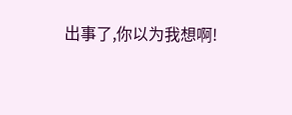出事了,你以为我想啊!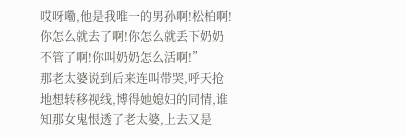哎呀嘞,他是我唯一的男孙啊!松柏啊!你怎么就去了啊!你怎么就丢下奶奶不管了啊!你叫奶奶怎么活啊!”
那老太婆说到后来连叫带哭,呼天抢地想转移视线,博得她媳妇的同情,谁知那女鬼恨透了老太婆,上去又是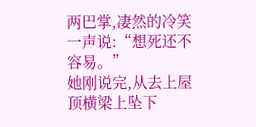两巴掌,凄然的冷笑一声说:“想死还不容易。”
她刚说完,从去上屋顶横梁上坠下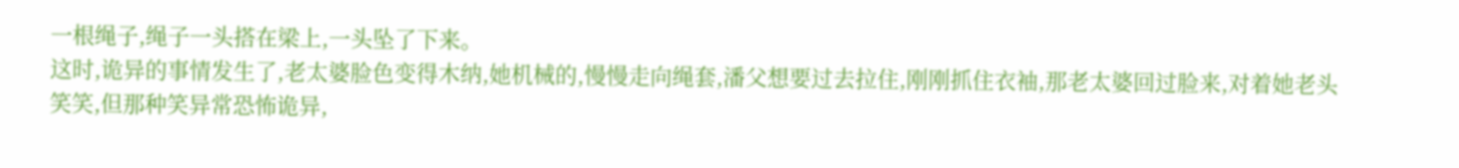一根绳子,绳子一头搭在梁上,一头坠了下来。
这时,诡异的事情发生了,老太婆脸色变得木纳,她机械的,慢慢走向绳套,潘父想要过去拉住,刚刚抓住衣袖,那老太婆回过脸来,对着她老头笑笑,但那种笑异常恐怖诡异,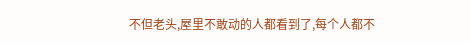不但老头,屋里不敢动的人都看到了,每个人都不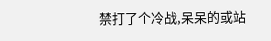禁打了个冷战,呆呆的或站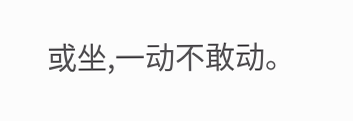或坐,一动不敢动。